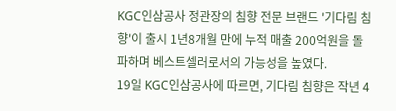KGC인삼공사 정관장의 침향 전문 브랜드 '기다림 침향'이 출시 1년8개월 만에 누적 매출 200억원을 돌파하며 베스트셀러로서의 가능성을 높였다.
19일 KGC인삼공사에 따르면, 기다림 침향은 작년 4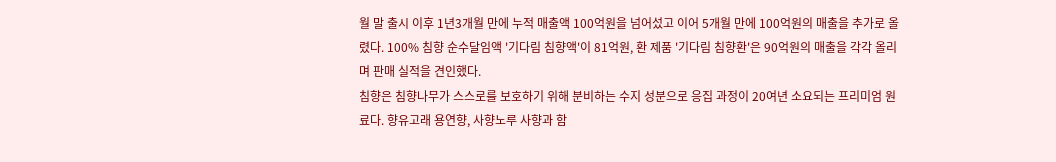월 말 출시 이후 1년3개월 만에 누적 매출액 100억원을 넘어섰고 이어 5개월 만에 100억원의 매출을 추가로 올렸다. 100% 침향 순수달임액 '기다림 침향액'이 81억원, 환 제품 '기다림 침향환'은 90억원의 매출을 각각 올리며 판매 실적을 견인했다.
침향은 침향나무가 스스로를 보호하기 위해 분비하는 수지 성분으로 응집 과정이 20여년 소요되는 프리미엄 원료다. 향유고래 용연향, 사향노루 사향과 함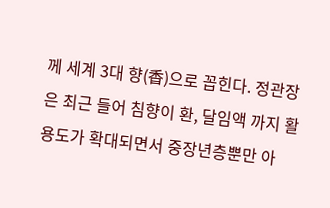께 세계 3대 향(香)으로 꼽힌다. 정관장은 최근 들어 침향이 환, 달임액 까지 활용도가 확대되면서 중장년층뿐만 아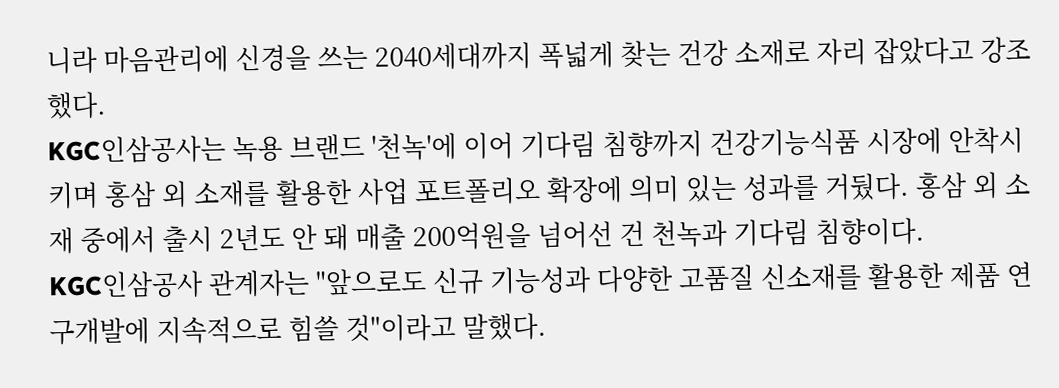니라 마음관리에 신경을 쓰는 2040세대까지 폭넓게 찾는 건강 소재로 자리 잡았다고 강조했다.
KGC인삼공사는 녹용 브랜드 '천녹'에 이어 기다림 침향까지 건강기능식품 시장에 안착시키며 홍삼 외 소재를 활용한 사업 포트폴리오 확장에 의미 있는 성과를 거뒀다. 홍삼 외 소재 중에서 출시 2년도 안 돼 매출 200억원을 넘어선 건 천녹과 기다림 침향이다.
KGC인삼공사 관계자는 "앞으로도 신규 기능성과 다양한 고품질 신소재를 활용한 제품 연구개발에 지속적으로 힘쓸 것"이라고 말했다.